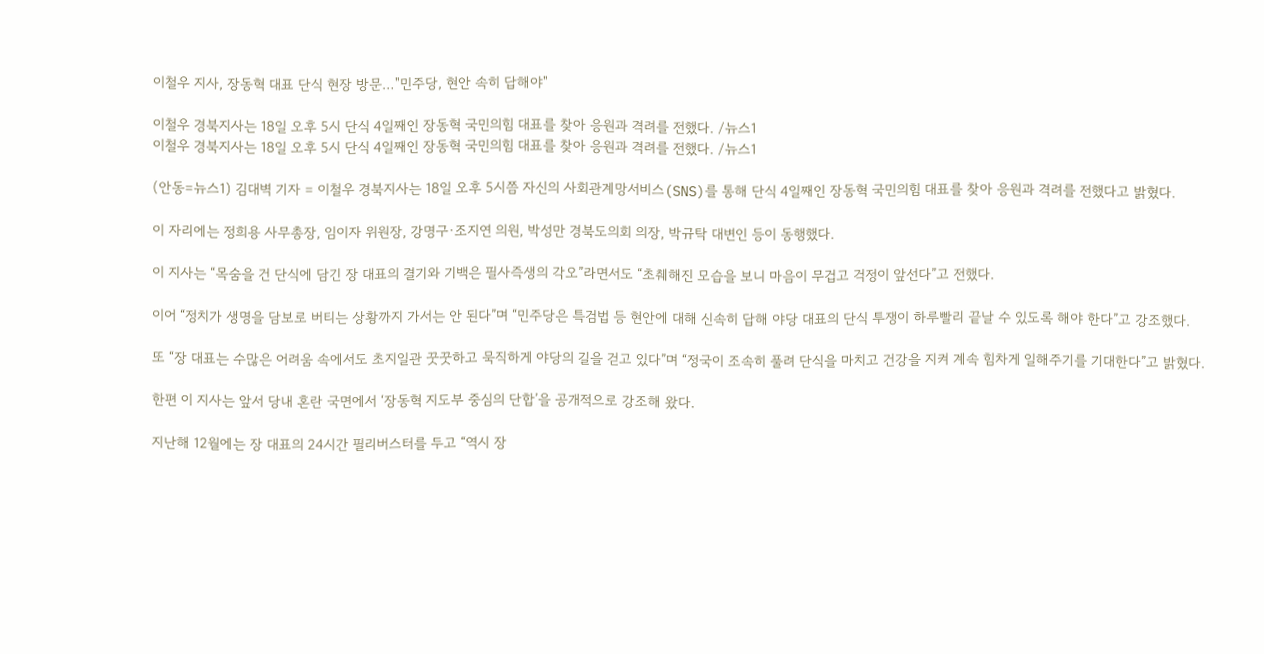이철우 지사, 장동혁 대표 단식 현장 방문…"민주당, 현안 속히 답해야"

이철우 경북지사는 18일 오후 5시 단식 4일째인 장동혁 국민의힘 대표를 찾아 응원과 격려를 전했다. /뉴스1
이철우 경북지사는 18일 오후 5시 단식 4일째인 장동혁 국민의힘 대표를 찾아 응원과 격려를 전했다. /뉴스1

(안동=뉴스1) 김대벽 기자 = 이철우 경북지사는 18일 오후 5시쯤 자신의 사회관계망서비스(SNS)를 통해 단식 4일째인 장동혁 국민의힘 대표를 찾아 응원과 격려를 전했다고 밝혔다.

이 자리에는 정희용 사무총장, 임이자 위원장, 강명구·조지연 의원, 박성만 경북도의회 의장, 박규탁 대변인 등이 동행했다.

이 지사는 “목숨을 건 단식에 담긴 장 대표의 결기와 기백은 필사즉생의 각오”라면서도 “초췌해진 모습을 보니 마음이 무겁고 걱정이 앞선다”고 전했다.

이어 “정치가 생명을 담보로 버티는 상황까지 가서는 안 된다”며 “민주당은 특검법 등 현안에 대해 신속히 답해 야당 대표의 단식 투쟁이 하루빨리 끝날 수 있도록 해야 한다”고 강조했다.

또 “장 대표는 수많은 어려움 속에서도 초지일관 꿋꿋하고 묵직하게 야당의 길을 걷고 있다”며 “정국이 조속히 풀려 단식을 마치고 건강을 지켜 계속 힘차게 일해주기를 기대한다”고 밝혔다.

한편 이 지사는 앞서 당내 혼란 국면에서 ‘장동혁 지도부 중심의 단합’을 공개적으로 강조해 왔다.

지난해 12월에는 장 대표의 24시간 필리버스터를 두고 “역시 장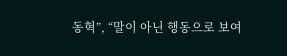동혁”, “말이 아닌 행동으로 보여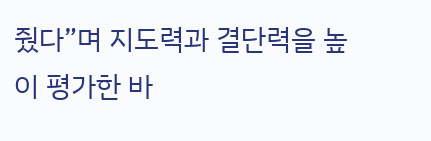줬다”며 지도력과 결단력을 높이 평가한 바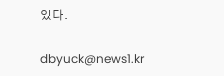있다.

dbyuck@news1.kr